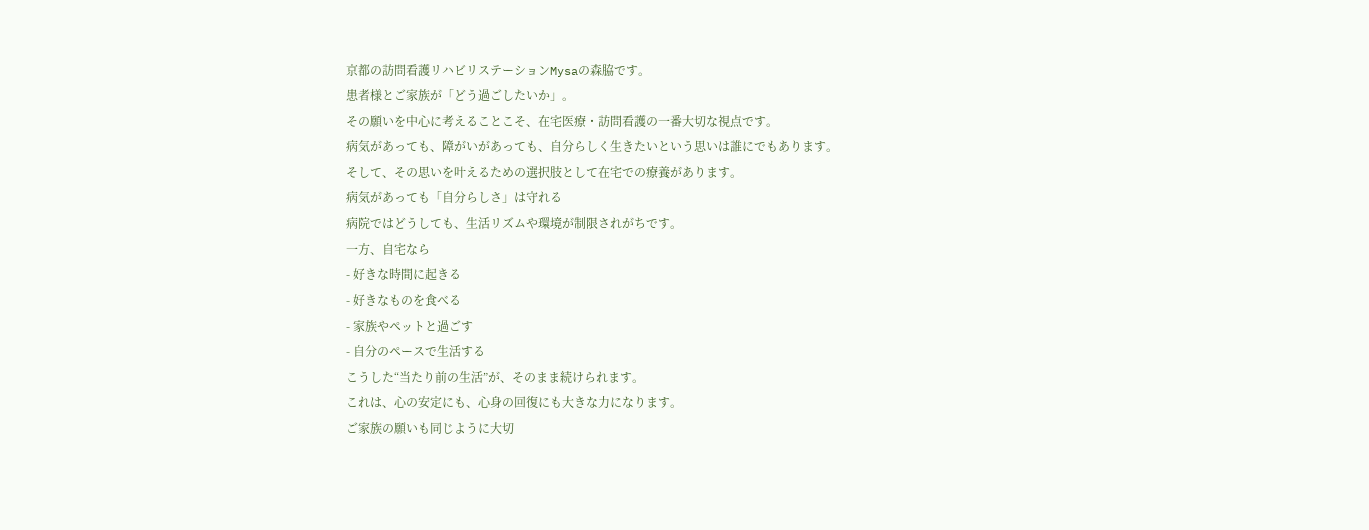京都の訪問看護リハビリステーションMysaの森脇です。
患者様とご家族が「どう過ごしたいか」。
その願いを中心に考えることこそ、在宅医療・訪問看護の一番大切な視点です。
病気があっても、障がいがあっても、自分らしく生きたいという思いは誰にでもあります。
そして、その思いを叶えるための選択肢として在宅での療養があります。
病気があっても「自分らしさ」は守れる
病院ではどうしても、生活リズムや環境が制限されがちです。
一方、自宅なら
- 好きな時間に起きる
- 好きなものを食べる
- 家族やペットと過ごす
- 自分のペースで生活する
こうした“当たり前の生活”が、そのまま続けられます。
これは、心の安定にも、心身の回復にも大きな力になります。
ご家族の願いも同じように大切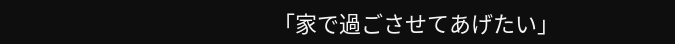「家で過ごさせてあげたい」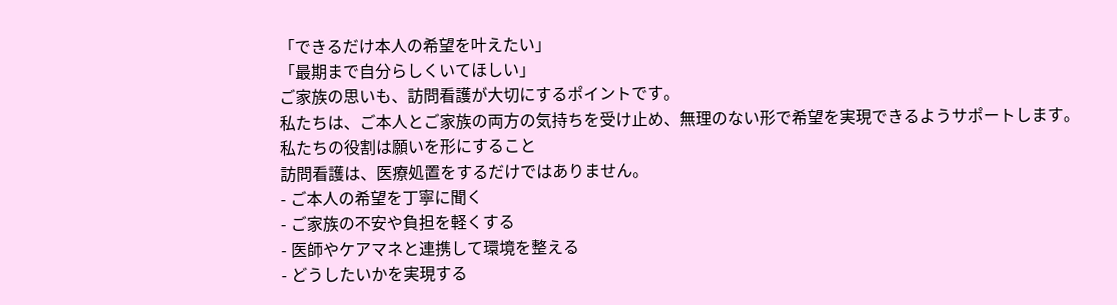「できるだけ本人の希望を叶えたい」
「最期まで自分らしくいてほしい」
ご家族の思いも、訪問看護が大切にするポイントです。
私たちは、ご本人とご家族の両方の気持ちを受け止め、無理のない形で希望を実現できるようサポートします。
私たちの役割は願いを形にすること
訪問看護は、医療処置をするだけではありません。
- ご本人の希望を丁寧に聞く
- ご家族の不安や負担を軽くする
- 医師やケアマネと連携して環境を整える
- どうしたいかを実現する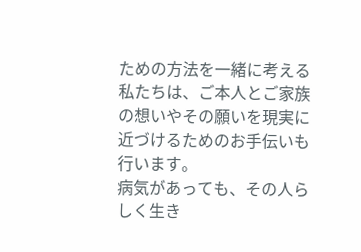ための方法を一緒に考える
私たちは、ご本人とご家族の想いやその願いを現実に近づけるためのお手伝いも行います。
病気があっても、その人らしく生き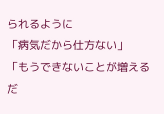られるように
「病気だから仕方ない」
「もうできないことが増えるだ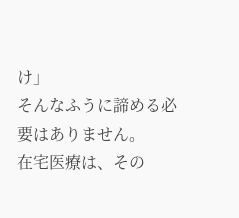け」
そんなふうに諦める必要はありません。
在宅医療は、その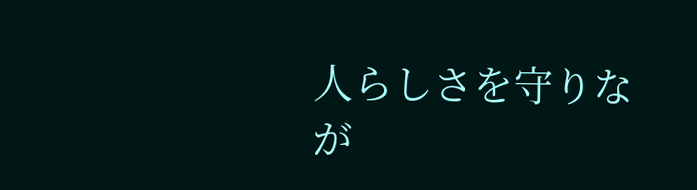人らしさを守りなが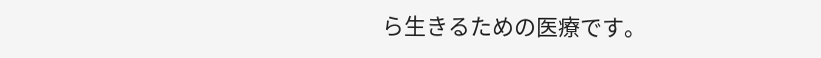ら生きるための医療です。